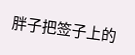胖子把签子上的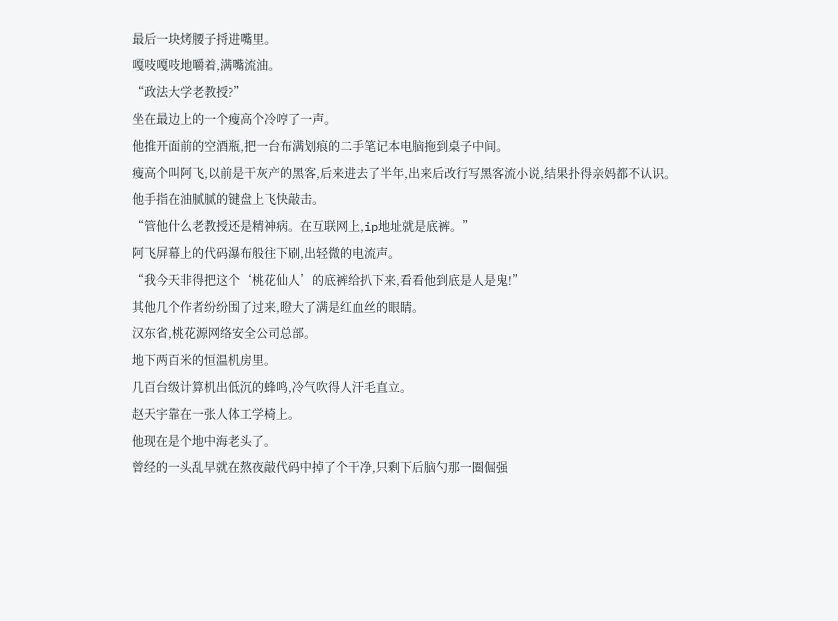最后一块烤腰子捋进嘴里。
嘎吱嘎吱地嚼着,满嘴流油。
“政法大学老教授?”
坐在最边上的一个瘦高个冷哼了一声。
他推开面前的空酒瓶,把一台布满划痕的二手笔记本电脑拖到桌子中间。
瘦高个叫阿飞,以前是干灰产的黑客,后来进去了半年,出来后改行写黑客流小说,结果扑得亲妈都不认识。
他手指在油腻腻的键盘上飞快敲击。
“管他什么老教授还是精神病。在互联网上,ip地址就是底裤。”
阿飞屏幕上的代码瀑布般往下刷,出轻微的电流声。
“我今天非得把这个‘桃花仙人’的底裤给扒下来,看看他到底是人是鬼!”
其他几个作者纷纷围了过来,瞪大了满是红血丝的眼睛。
汉东省,桃花源网络安全公司总部。
地下两百米的恒温机房里。
几百台级计算机出低沉的蜂鸣,冷气吹得人汗毛直立。
赵天宇靠在一张人体工学椅上。
他现在是个地中海老头了。
曾经的一头乱早就在熬夜敲代码中掉了个干净,只剩下后脑勺那一圈倔强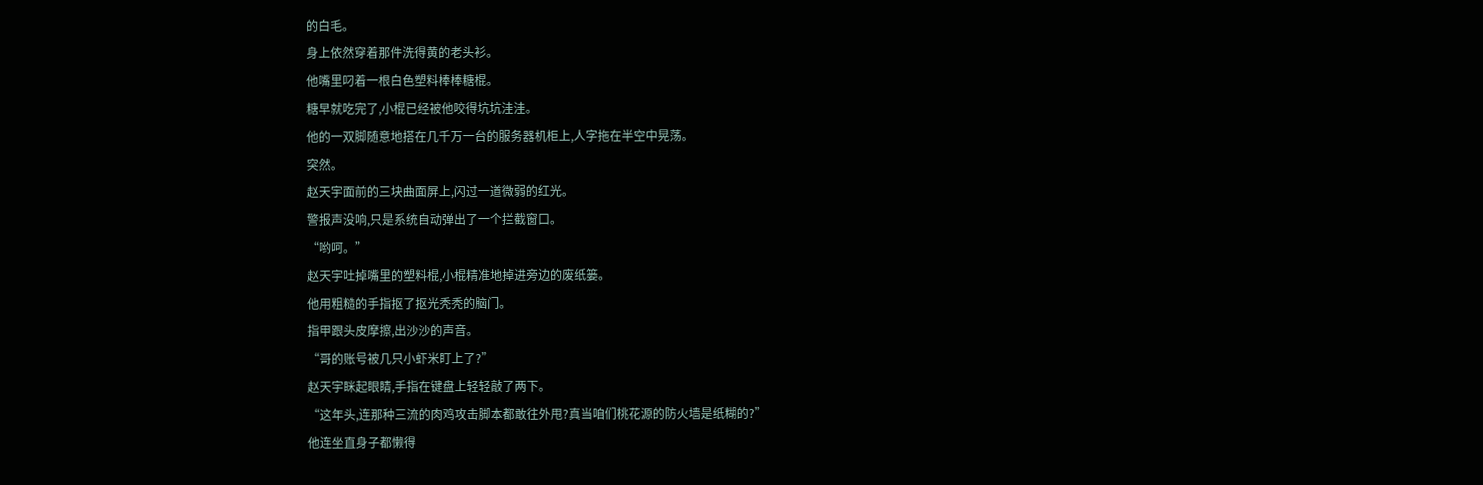的白毛。
身上依然穿着那件洗得黄的老头衫。
他嘴里叼着一根白色塑料棒棒糖棍。
糖早就吃完了,小棍已经被他咬得坑坑洼洼。
他的一双脚随意地搭在几千万一台的服务器机柜上,人字拖在半空中晃荡。
突然。
赵天宇面前的三块曲面屏上,闪过一道微弱的红光。
警报声没响,只是系统自动弹出了一个拦截窗口。
“哟呵。”
赵天宇吐掉嘴里的塑料棍,小棍精准地掉进旁边的废纸篓。
他用粗糙的手指抠了抠光秃秃的脑门。
指甲跟头皮摩擦,出沙沙的声音。
“哥的账号被几只小虾米盯上了?”
赵天宇眯起眼睛,手指在键盘上轻轻敲了两下。
“这年头,连那种三流的肉鸡攻击脚本都敢往外甩?真当咱们桃花源的防火墙是纸糊的?”
他连坐直身子都懒得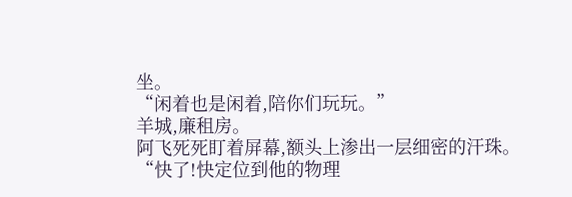坐。
“闲着也是闲着,陪你们玩玩。”
羊城,廉租房。
阿飞死死盯着屏幕,额头上渗出一层细密的汗珠。
“快了!快定位到他的物理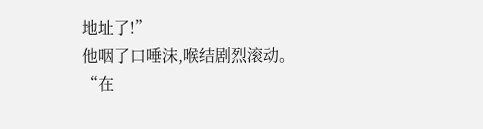地址了!”
他咽了口唾沫,喉结剧烈滚动。
“在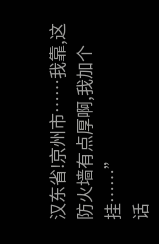汉东省!京州市……我靠,这防火墙有点厚啊,我加个挂……”
话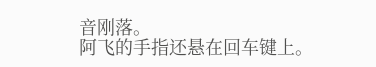音刚落。
阿飞的手指还悬在回车键上。